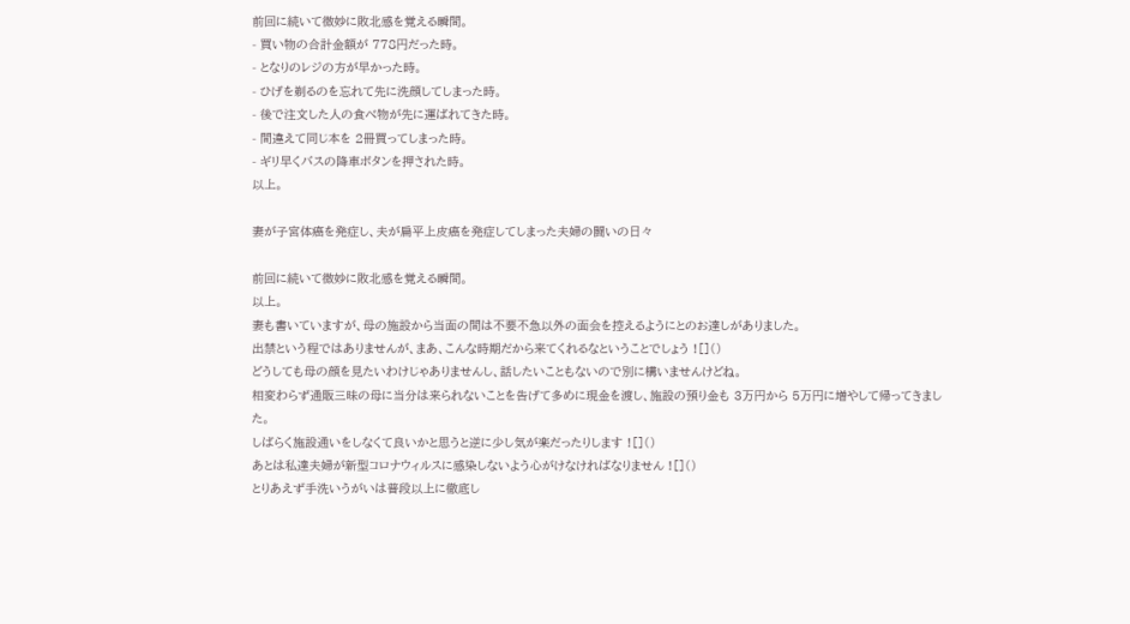前回に続いて微妙に敗北感を覚える瞬間。
- 買い物の合計金額が 778円だった時。
- となりのレジの方が早かった時。
- ひげを剃るのを忘れて先に洗顔してしまった時。
- 後で注文した人の食べ物が先に運ばれてきた時。
- 間違えて同じ本を 2冊買ってしまった時。
- ギリ早くバスの降車ボタンを押された時。
以上。

妻が子宮体癌を発症し、夫が扁平上皮癌を発症してしまった夫婦の闘いの日々

前回に続いて微妙に敗北感を覚える瞬間。
以上。
妻も書いていますが、母の施設から当面の間は不要不急以外の面会を控えるようにとのお達しがありました。
出禁という程ではありませんが、まあ、こんな時期だから来てくれるなということでしょう ![]()
どうしても母の顔を見たいわけじゃありませんし、話したいこともないので別に構いませんけどね。
相変わらず通販三昧の母に当分は来られないことを告げて多めに現金を渡し、施設の預り金も 3万円から 5万円に増やして帰ってきました。
しばらく施設通いをしなくて良いかと思うと逆に少し気が楽だったりします ![]()
あとは私達夫婦が新型コロナウィルスに感染しないよう心がけなければなりません ![]()
とりあえず手洗いうがいは普段以上に徹底し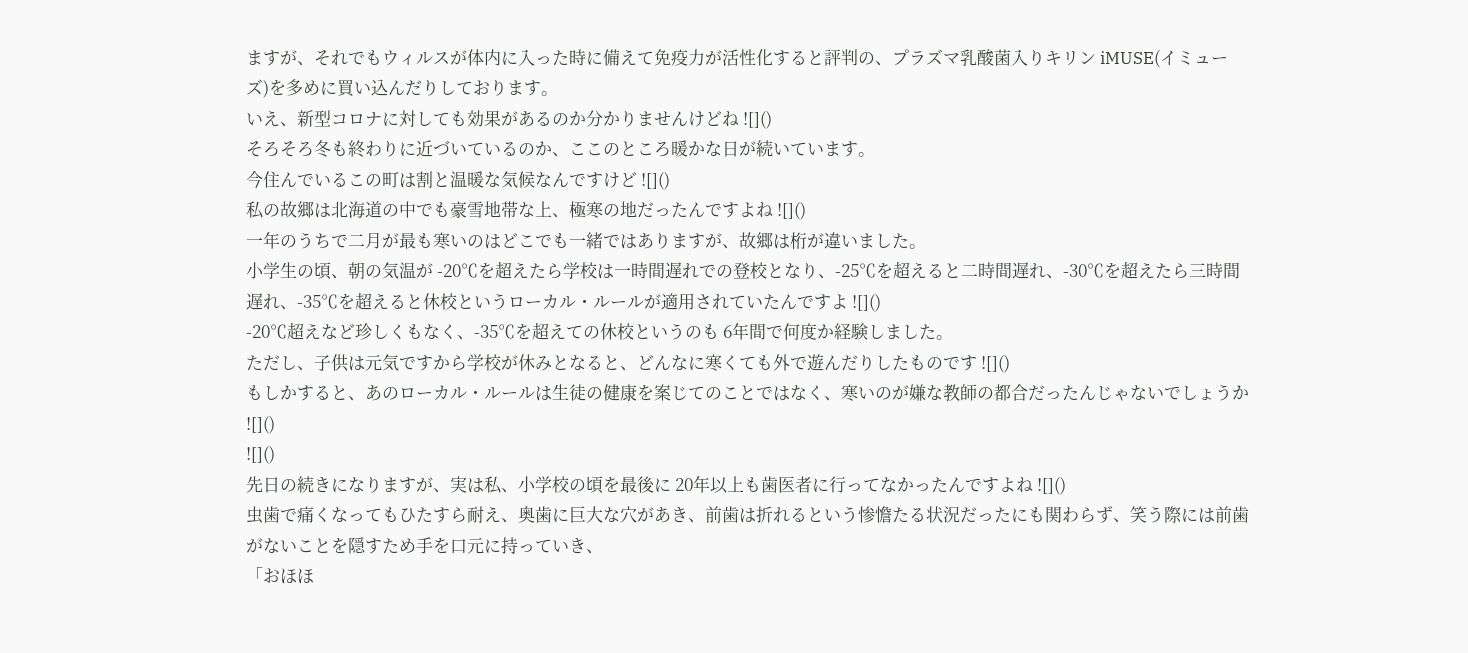ますが、それでもウィルスが体内に入った時に備えて免疫力が活性化すると評判の、プラズマ乳酸菌入りキリン iMUSE(イミューズ)を多めに買い込んだりしております。
いえ、新型コロナに対しても効果があるのか分かりませんけどね ![]()
そろそろ冬も終わりに近づいているのか、ここのところ暖かな日が続いています。
今住んでいるこの町は割と温暖な気候なんですけど ![]()
私の故郷は北海道の中でも豪雪地帯な上、極寒の地だったんですよね ![]()
一年のうちで二月が最も寒いのはどこでも一緒ではありますが、故郷は桁が違いました。
小学生の頃、朝の気温が -20℃を超えたら学校は一時間遅れでの登校となり、-25℃を超えると二時間遅れ、-30℃を超えたら三時間遅れ、-35℃を超えると休校というローカル・ルールが適用されていたんですよ ![]()
-20℃超えなど珍しくもなく、-35℃を超えての休校というのも 6年間で何度か経験しました。
ただし、子供は元気ですから学校が休みとなると、どんなに寒くても外で遊んだりしたものです ![]()
もしかすると、あのローカル・ルールは生徒の健康を案じてのことではなく、寒いのが嫌な教師の都合だったんじゃないでしょうか ![]()
![]()
先日の続きになりますが、実は私、小学校の頃を最後に 20年以上も歯医者に行ってなかったんですよね ![]()
虫歯で痛くなってもひたすら耐え、奥歯に巨大な穴があき、前歯は折れるという惨憺たる状況だったにも関わらず、笑う際には前歯がないことを隠すため手を口元に持っていき、
「おほほ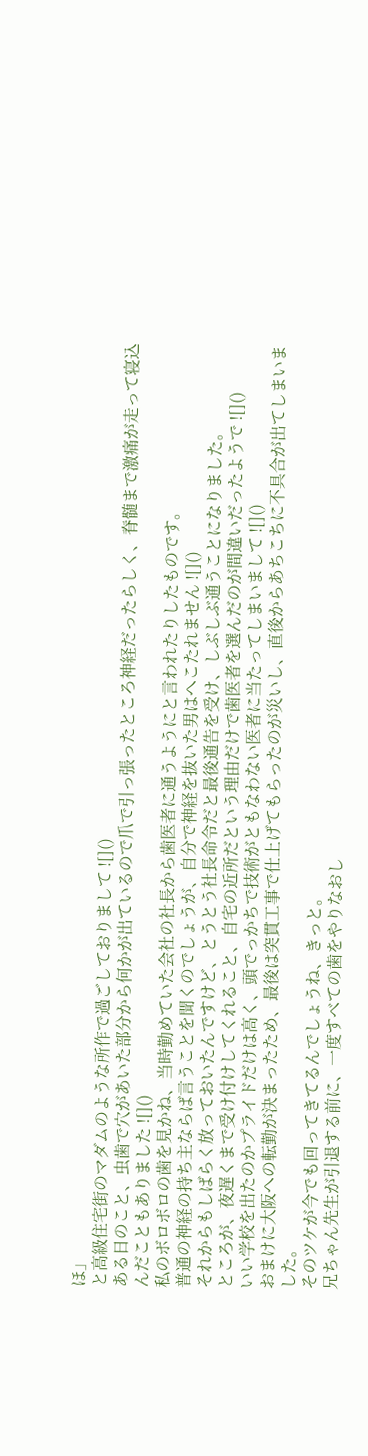ほ」
と高級住宅街のマダムのような所作で過ごしておりまして ![]()
ある日のこと、虫歯で穴があいた部分から何かが出ているので爪で引っ張ったところ神経だったらしく、脊髄まで激痛が走って寝込んだこともありました ![]()
私のボロボロの歯を見かね、当時勤めていた会社の社長から歯医者に通うようにと言われたりしたものです。
普通の神経の持ち主ならば言うことを聞くのでしょうが、自分で神経を抜いた男はへこたれません ![]()
それからもしばらく放っておいたんですけど、とうとう社長命令だと最後通告を受け、しぶしぶ通うことになりました。
ところが、夜遅くまで受け付けしてくれること、自宅の近所だという理由だけで歯医者を選んだのが間違いだったようで ![]()
いい学校を出たのかプライドだけは高く、頭でっかちで技術がともなわない医者に当たってしまいまして ![]()
おまけに大阪への転勤が決まったため、最後は突貫工事で仕上げてもらったのが災いし、直後からあちこちに不具合が出てしまいました。
そのツケが今でも回ってきてるんでしょうね、きっと。
兄ちゃん先生が引退する前に、一度すべての歯をやりなおし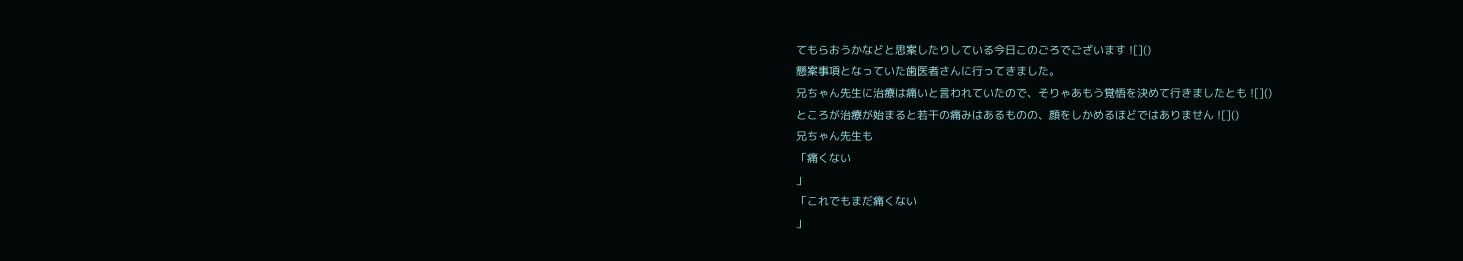てもらおうかなどと思案したりしている今日このごろでございます ![]()
懸案事項となっていた歯医者さんに行ってきました。
兄ちゃん先生に治療は痛いと言われていたので、そりゃあもう覚悟を決めて行きましたとも ![]()
ところが治療が始まると若干の痛みはあるものの、顔をしかめるほどではありません ![]()
兄ちゃん先生も
「痛くない
」
「これでもまだ痛くない
」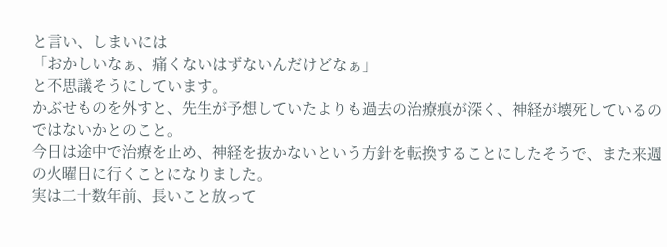と言い、しまいには
「おかしいなぁ、痛くないはずないんだけどなぁ」
と不思議そうにしています。
かぶせものを外すと、先生が予想していたよりも過去の治療痕が深く、神経が壊死しているのではないかとのこと。
今日は途中で治療を止め、神経を抜かないという方針を転換することにしたそうで、また来週の火曜日に行くことになりました。
実は二十数年前、長いこと放って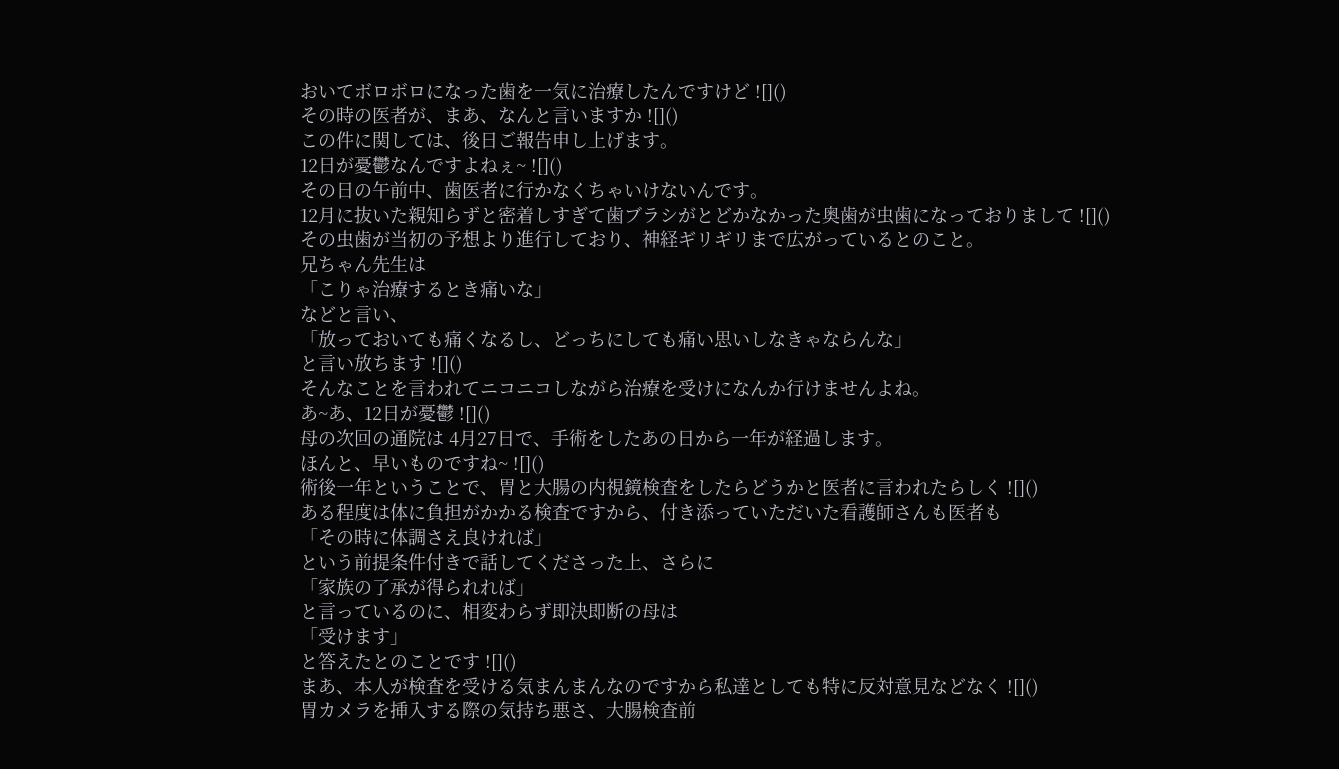おいてボロボロになった歯を一気に治療したんですけど ![]()
その時の医者が、まあ、なんと言いますか ![]()
この件に関しては、後日ご報告申し上げます。
12日が憂鬱なんですよねぇ~ ![]()
その日の午前中、歯医者に行かなくちゃいけないんです。
12月に抜いた親知らずと密着しすぎて歯ブラシがとどかなかった奥歯が虫歯になっておりまして ![]()
その虫歯が当初の予想より進行しており、神経ギリギリまで広がっているとのこと。
兄ちゃん先生は
「こりゃ治療するとき痛いな」
などと言い、
「放っておいても痛くなるし、どっちにしても痛い思いしなきゃならんな」
と言い放ちます ![]()
そんなことを言われてニコニコしながら治療を受けになんか行けませんよね。
あ~あ、12日が憂鬱 ![]()
母の次回の通院は 4月27日で、手術をしたあの日から一年が経過します。
ほんと、早いものですね~ ![]()
術後一年ということで、胃と大腸の内視鏡検査をしたらどうかと医者に言われたらしく ![]()
ある程度は体に負担がかかる検査ですから、付き添っていただいた看護師さんも医者も
「その時に体調さえ良ければ」
という前提条件付きで話してくださった上、さらに
「家族の了承が得られれば」
と言っているのに、相変わらず即決即断の母は
「受けます」
と答えたとのことです ![]()
まあ、本人が検査を受ける気まんまんなのですから私達としても特に反対意見などなく ![]()
胃カメラを挿入する際の気持ち悪さ、大腸検査前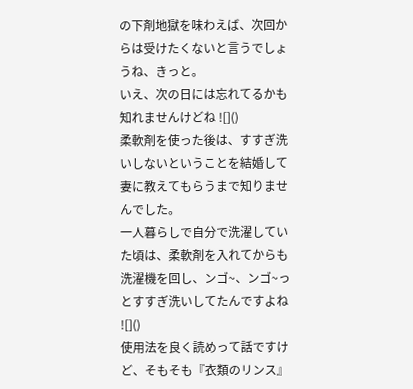の下剤地獄を味わえば、次回からは受けたくないと言うでしょうね、きっと。
いえ、次の日には忘れてるかも知れませんけどね ![]()
柔軟剤を使った後は、すすぎ洗いしないということを結婚して妻に教えてもらうまで知りませんでした。
一人暮らしで自分で洗濯していた頃は、柔軟剤を入れてからも洗濯機を回し、ンゴ~、ンゴ~っとすすぎ洗いしてたんですよね ![]()
使用法を良く読めって話ですけど、そもそも『衣類のリンス』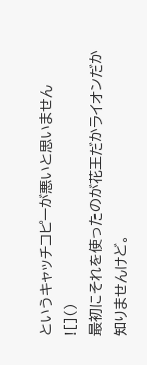というキャッチコピーが悪いと思いません ![]()
最初にそれを使ったのが花王だかライオンだか知りませんけど。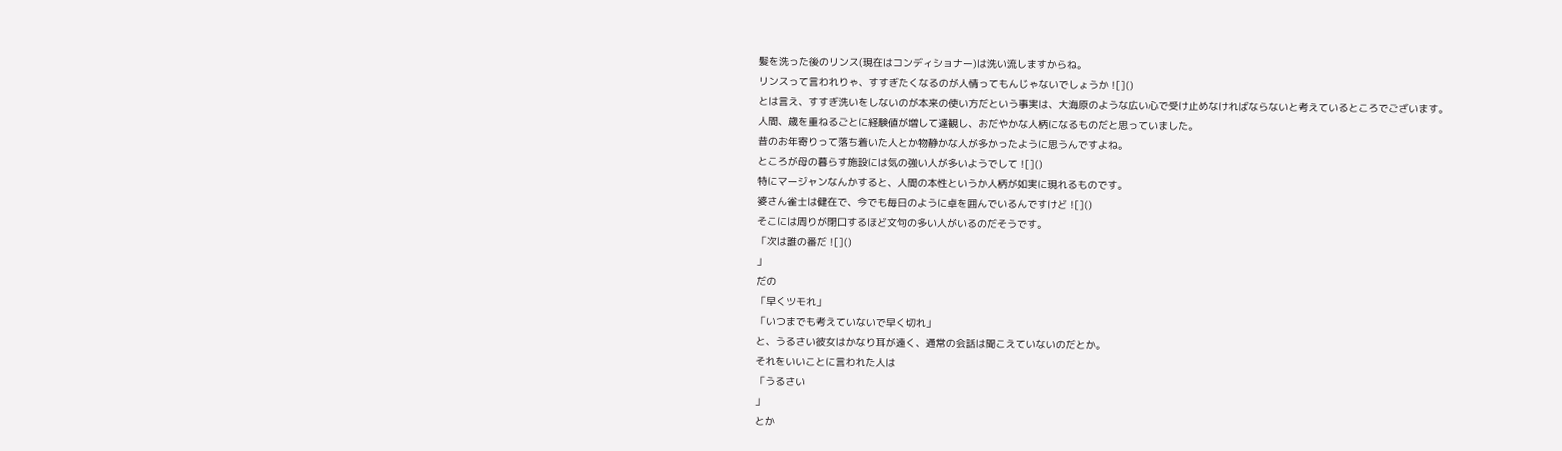髪を洗った後のリンス(現在はコンディショナー)は洗い流しますからね。
リンスって言われりゃ、すすぎたくなるのが人情ってもんじゃないでしょうか ![]()
とは言え、すすぎ洗いをしないのが本来の使い方だという事実は、大海原のような広い心で受け止めなければならないと考えているところでございます。
人間、歳を重ねるごとに経験値が増して達観し、おだやかな人柄になるものだと思っていました。
昔のお年寄りって落ち着いた人とか物静かな人が多かったように思うんですよね。
ところが母の暮らす施設には気の強い人が多いようでして ![]()
特にマージャンなんかすると、人間の本性というか人柄が如実に現れるものです。
婆さん雀士は健在で、今でも毎日のように卓を囲んでいるんですけど ![]()
そこには周りが閉口するほど文句の多い人がいるのだそうです。
「次は誰の番だ ![]()
」
だの
「早くツモれ」
「いつまでも考えていないで早く切れ」
と、うるさい彼女はかなり耳が遠く、通常の会話は聞こえていないのだとか。
それをいいことに言われた人は
「うるさい
」
とか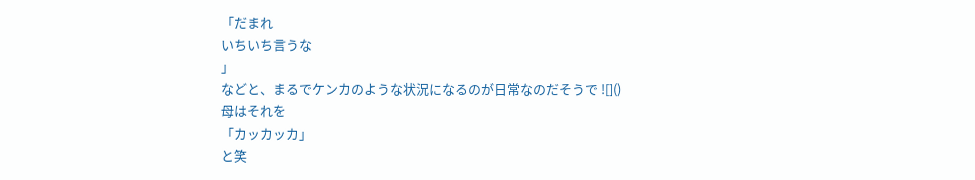「だまれ
いちいち言うな
」
などと、まるでケンカのような状況になるのが日常なのだそうで ![]()
母はそれを
「カッカッカ」
と笑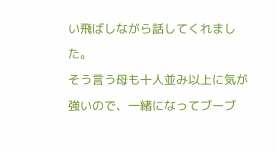い飛ばしながら話してくれました。
そう言う母も十人並み以上に気が強いので、一緒になってブーブ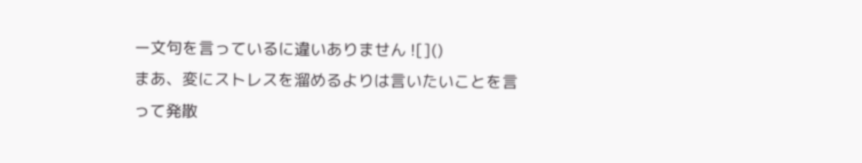ー文句を言っているに違いありません ![]()
まあ、変にストレスを溜めるよりは言いたいことを言って発散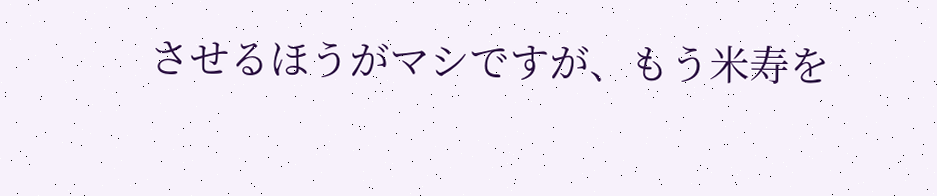させるほうがマシですが、もう米寿を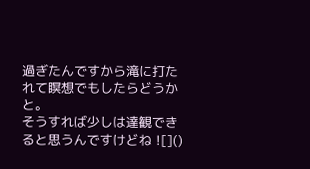過ぎたんですから滝に打たれて瞑想でもしたらどうかと。
そうすれば少しは達観できると思うんですけどね ![]()